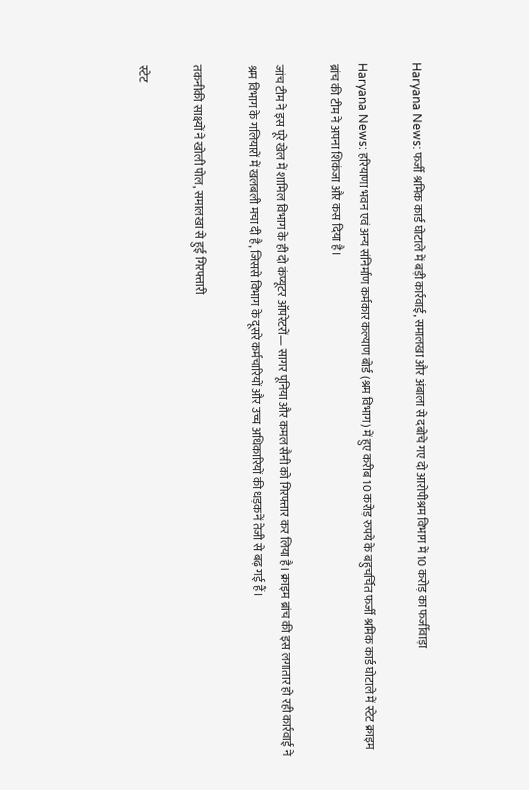Haryana News: फर्जी श्रमिक कार्ड घोटाले में बड़ी कार्रवाई, समालखा और अंबाला से दबोचे गए दो आरोपीश्रम विभाग में 10 करोड़ का फर्जीवाड़ा

Haryana News: हरियाणा भवन एवं अन्य संनिर्माण कर्मकार कल्याण बोर्ड (श्रम विभाग) में हुए करीब 10 करोड़ रुपये के बहुचर्चित फर्जी श्रमिक कार्ड घोटाले में स्टेट क्राइम ब्रांच की टीम ने अपना शिकंजा और कस दिया है।

जांच टीम ने इस पूरे खेल में शामिल विभाग के ही दो कंप्यूटर ऑपरेटरों— सागर पूनिया और कमल सैनी को गिरफ्तार कर लिया है। क्राइम ब्रांच की इस लगातार हो रही कार्रवाई ने श्रम विभाग के गलियारों में खलबली मचा दी है, जिससे विभाग के दूसरे कर्मचारियों और उच्च अधिकारियों की धड़कनें तेजी से बढ़ गई हैं।

तकनीकी साक्ष्यों ने खोली पोल, समालखा से हुई गिरफ्तारी

स्टेट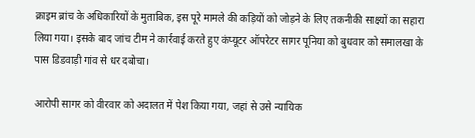क्राइम ब्रांच के अधिकारियों के मुताबिक, इस पूरे मामले की कड़ियों को जोड़ने के लिए तकनीकी साक्ष्यों का सहारा लिया गया। इसके बाद जांच टीम ने कार्रवाई करते हुए कंप्यूटर ऑपरेटर सागर पूनिया को बुधवार को समालखा के पास डिडवाड़ी गांव से धर दबोचा।

आरोपी सागर को वीरवार को अदालत में पेश किया गया, जहां से उसे न्यायिक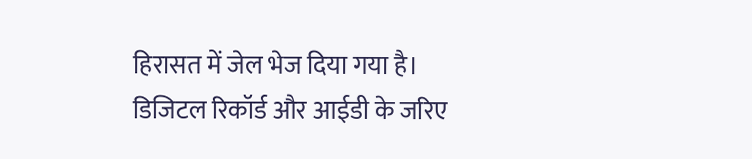हिरासत में जेल भेज दिया गया है। डिजिटल रिकॉर्ड और आईडी के जरिए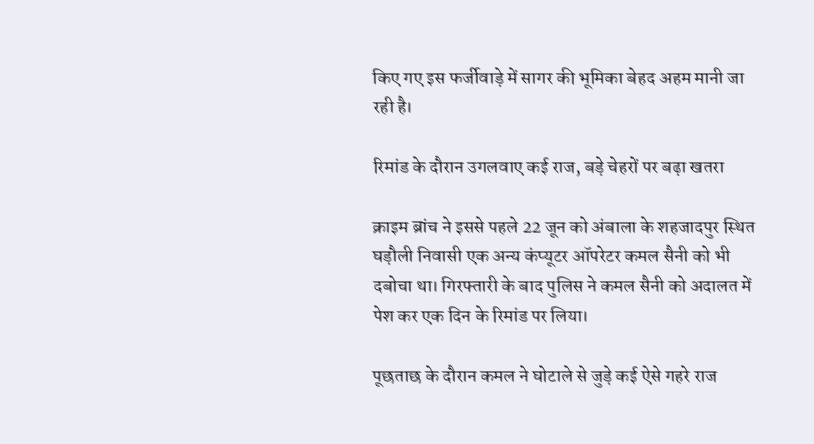किए गए इस फर्जीवाड़े में सागर की भूमिका बेहद अहम मानी जा रही है।

रिमांड के दौरान उगलवाए कई राज, बड़े चेहरों पर बढ़ा खतरा

क्राइम ब्रांच ने इससे पहले 22 जून को अंबाला के शहजादपुर स्थित घड़ौली निवासी एक अन्य कंप्यूटर ऑपरेटर कमल सैनी को भी दबोचा था। गिरफ्तारी के बाद पुलिस ने कमल सैनी को अदालत में पेश कर एक दिन के रिमांड पर लिया।

पूछताछ के दौरान कमल ने घोटाले से जुड़े कई ऐसे गहरे राज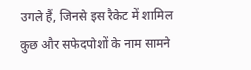उगले हैं, जिनसे इस रैकेट में शामिल कुछ और सफेदपोशों के नाम सामने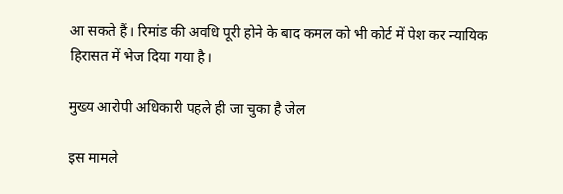आ सकते हैं। रिमांड की अवधि पूरी होने के बाद कमल को भी कोर्ट में पेश कर न्यायिक हिरासत में भेज दिया गया है।

मुख्य आरोपी अधिकारी पहले ही जा चुका है जेल

इस मामले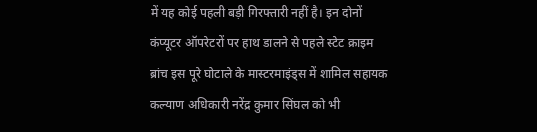में यह कोई पहली बड़ी गिरफ्तारी नहीं है। इन दोनों कंप्यूटर ऑपरेटरों पर हाथ डालने से पहले स्टेट क्राइम ब्रांच इस पूरे घोटाले के मास्टरमाइंड्स में शामिल सहायक कल्याण अधिकारी नरेंद्र कुमार सिंघल को भी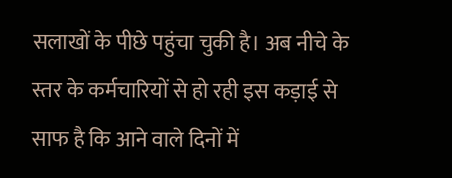सलाखों के पीछे पहुंचा चुकी है। अब नीचे के स्तर के कर्मचारियों से हो रही इस कड़ाई से साफ है कि आने वाले दिनों में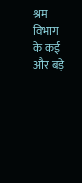श्रम विभाग के कई और बड़े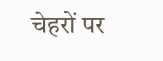चेहरों पर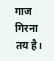गाज गिरना तय है।